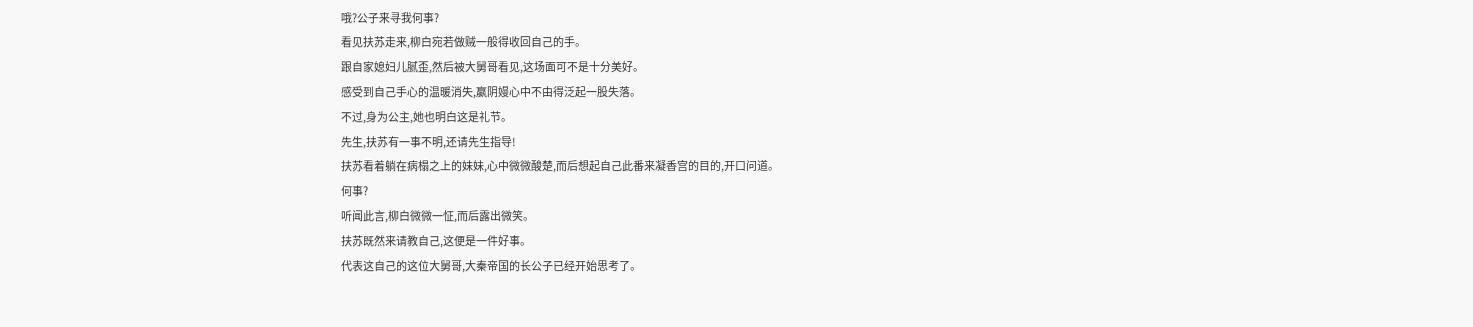哦?公子来寻我何事?
看见扶苏走来,柳白宛若做贼一般得收回自己的手。
跟自家媳妇儿腻歪,然后被大舅哥看见,这场面可不是十分美好。
感受到自己手心的温暖消失,嬴阴嫚心中不由得泛起一股失落。
不过,身为公主,她也明白这是礼节。
先生,扶苏有一事不明,还请先生指导!
扶苏看着躺在病榻之上的妹妹,心中微微酸楚,而后想起自己此番来凝香宫的目的,开口问道。
何事?
听闻此言,柳白微微一怔,而后露出微笑。
扶苏既然来请教自己,这便是一件好事。
代表这自己的这位大舅哥,大秦帝国的长公子已经开始思考了。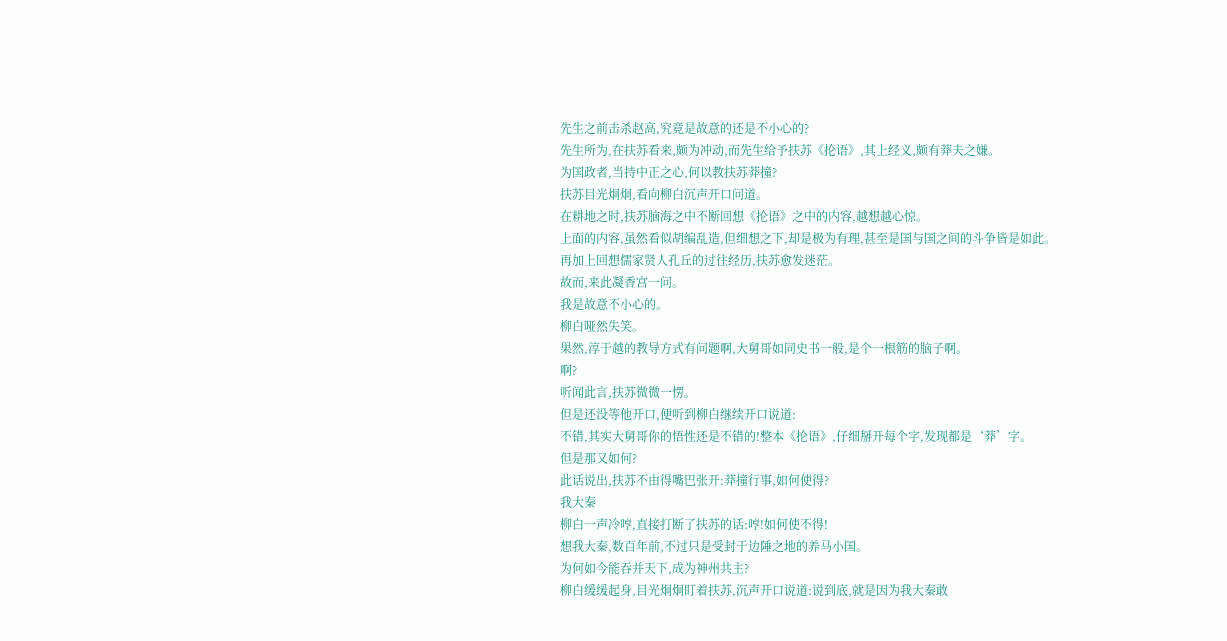先生之前击杀赵高,究竟是故意的还是不小心的?
先生所为,在扶苏看来,颇为冲动,而先生给予扶苏《抡语》,其上经义,颇有莽夫之嫌。
为国政者,当持中正之心,何以教扶苏莽撞?
扶苏目光炯炯,看向柳白沉声开口问道。
在耕地之时,扶苏脑海之中不断回想《抡语》之中的内容,越想越心惊。
上面的内容,虽然看似胡编乱造,但细想之下,却是极为有理,甚至是国与国之间的斗争皆是如此。
再加上回想儒家贤人孔丘的过往经历,扶苏愈发迷茫。
故而,来此凝香宫一问。
我是故意不小心的。
柳白哑然失笑。
果然,淳于越的教导方式有问题啊,大舅哥如同史书一般,是个一根筋的脑子啊。
啊?
听闻此言,扶苏微微一愣。
但是还没等他开口,便听到柳白继续开口说道:
不错,其实大舅哥你的悟性还是不错的!整本《抡语》,仔细掰开每个字,发现都是‘莽’字。
但是那又如何?
此话说出,扶苏不由得嘴巴张开:莽撞行事,如何使得?
我大秦
柳白一声冷哼,直接打断了扶苏的话:哼!如何使不得!
想我大秦,数百年前,不过只是受封于边陲之地的养马小国。
为何如今能吞并天下,成为神州共主?
柳白缓缓起身,目光炯炯盯着扶苏,沉声开口说道:说到底,就是因为我大秦敢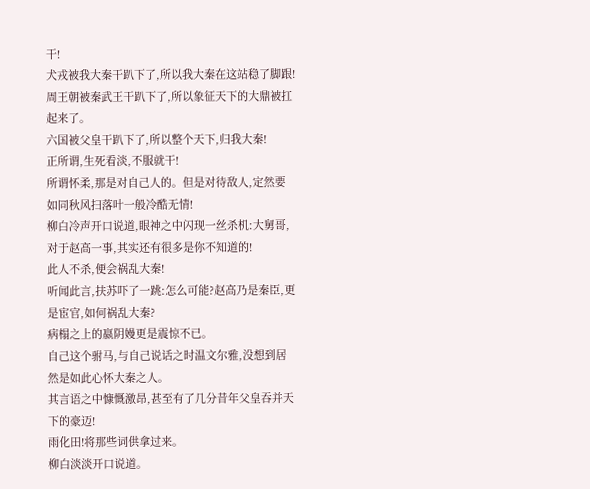干!
犬戎被我大秦干趴下了,所以我大秦在这站稳了脚跟!
周王朝被秦武王干趴下了,所以象征天下的大鼎被扛起来了。
六国被父皇干趴下了,所以整个天下,归我大秦!
正所谓,生死看淡,不服就干!
所谓怀柔,那是对自己人的。但是对待敌人,定然要如同秋风扫落叶一般冷酷无情!
柳白冷声开口说道,眼神之中闪现一丝杀机:大舅哥,对于赵高一事,其实还有很多是你不知道的!
此人不杀,便会祸乱大秦!
听闻此言,扶苏吓了一跳:怎么可能?赵高乃是秦臣,更是宦官,如何祸乱大秦?
病榻之上的嬴阴嫚更是震惊不已。
自己这个驸马,与自己说话之时温文尔雅,没想到居然是如此心怀大秦之人。
其言语之中慷慨激昂,甚至有了几分昔年父皇吞并天下的豪迈!
雨化田!将那些词供拿过来。
柳白淡淡开口说道。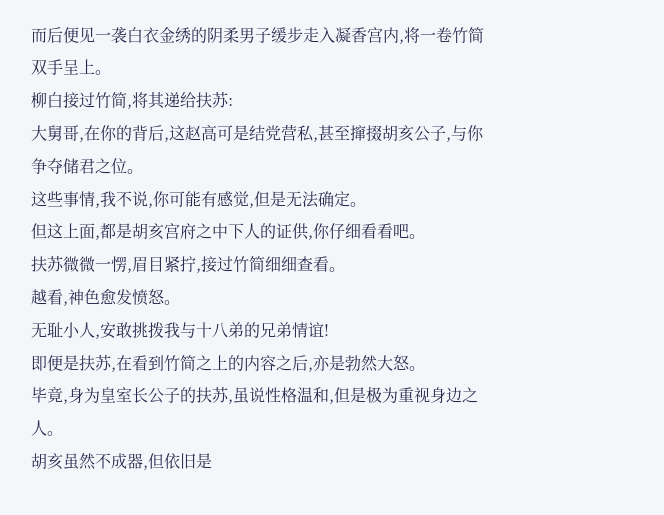而后便见一袭白衣金绣的阴柔男子缓步走入凝香宫内,将一卷竹简双手呈上。
柳白接过竹简,将其递给扶苏:
大舅哥,在你的背后,这赵高可是结党营私,甚至撺掇胡亥公子,与你争夺储君之位。
这些事情,我不说,你可能有感觉,但是无法确定。
但这上面,都是胡亥宫府之中下人的证供,你仔细看看吧。
扶苏微微一愣,眉目紧拧,接过竹简细细查看。
越看,神色愈发愤怒。
无耻小人,安敢挑拨我与十八弟的兄弟情谊!
即便是扶苏,在看到竹简之上的内容之后,亦是勃然大怒。
毕竟,身为皇室长公子的扶苏,虽说性格温和,但是极为重视身边之人。
胡亥虽然不成器,但依旧是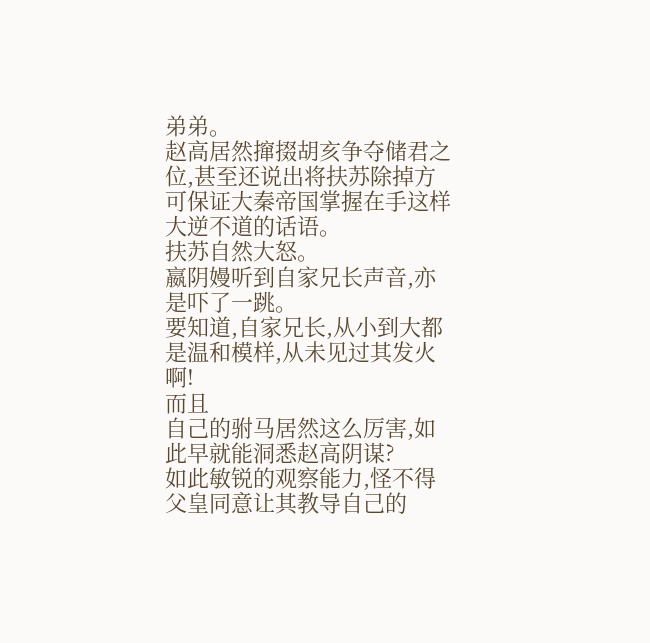弟弟。
赵高居然撺掇胡亥争夺储君之位,甚至还说出将扶苏除掉方可保证大秦帝国掌握在手这样大逆不道的话语。
扶苏自然大怒。
嬴阴嫚听到自家兄长声音,亦是吓了一跳。
要知道,自家兄长,从小到大都是温和模样,从未见过其发火啊!
而且
自己的驸马居然这么厉害,如此早就能洞悉赵高阴谋?
如此敏锐的观察能力,怪不得父皇同意让其教导自己的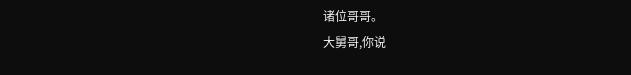诸位哥哥。
大舅哥,你说